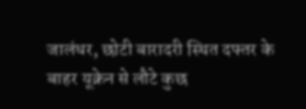जालंधर, छोटी बारादरी स्थित दफ्तर के बाहर यूक्रेन से लौटे कुछ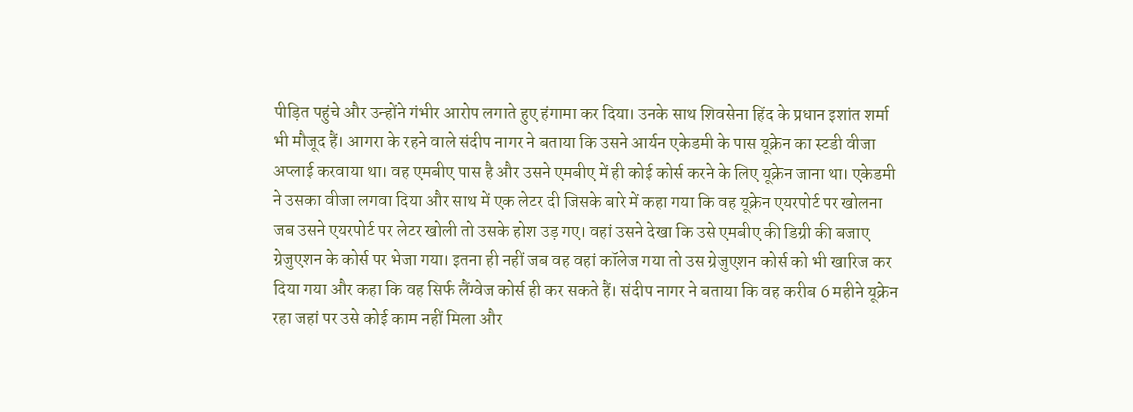पीड़ित पहुंचे और उन्होंने गंभीर आरोप लगाते हुए हंगामा कर दिया। उनके साथ शिवसेना हिंद के प्रधान इशांत शर्मा भी मौजूद हैं। आगरा के रहने वाले संदीप नागर ने बताया कि उसने आर्यन एकेडमी के पास यूक्रेन का स्टडी वीजा अप्लाई करवाया था। वह एमबीए पास है और उसने एमबीए में ही कोई कोर्स करने के लिए यूक्रेन जाना था। एकेडमी ने उसका वीजा लगवा दिया और साथ में एक लेटर दी जिसके बारे में कहा गया कि वह यूक्रेन एयरपोर्ट पर खोलना जब उसने एयरपोर्ट पर लेटर खोली तो उसके होश उड़ गए। वहां उसने देखा कि उसे एमबीए की डिग्री की बजाए ग्रेजुएशन के कोर्स पर भेजा गया। इतना ही नहीं जब वह वहां कॉलेज गया तो उस ग्रेजुएशन कोर्स को भी खारिज कर दिया गया और कहा कि वह सिर्फ लैंग्वेज कोर्स ही कर सकते हैं। संदीप नागर ने बताया कि वह करीब 6 महीने यूक्रेन रहा जहां पर उसे कोई काम नहीं मिला और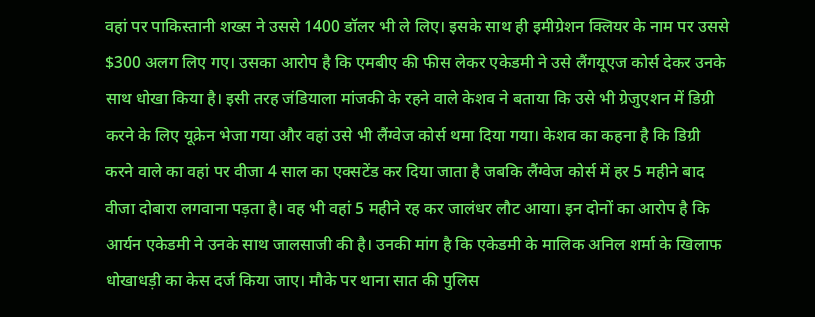वहां पर पाकिस्तानी शख्स ने उससे 1400 डॉलर भी ले लिए। इसके साथ ही इमीग्रेशन क्लियर के नाम पर उससे $300 अलग लिए गए। उसका आरोप है कि एमबीए की फीस लेकर एकेडमी ने उसे लैंगयूएज कोर्स देकर उनके साथ धोखा किया है। इसी तरह जंडियाला मांजकी के रहने वाले केशव ने बताया कि उसे भी ग्रेजुएशन में डिग्री करने के लिए यूक्रेन भेजा गया और वहां उसे भी लैंग्वेज कोर्स थमा दिया गया। केशव का कहना है कि डिग्री करने वाले का वहां पर वीजा 4 साल का एक्सटेंड कर दिया जाता है जबकि लैंग्वेज कोर्स में हर 5 महीने बाद वीजा दोबारा लगवाना पड़ता है। वह भी वहां 5 महीने रह कर जालंधर लौट आया। इन दोनों का आरोप है कि आर्यन एकेडमी ने उनके साथ जालसाजी की है। उनकी मांग है कि एकेडमी के मालिक अनिल शर्मा के खिलाफ धोखाधड़ी का केस दर्ज किया जाए। मौके पर थाना सात की पुलिस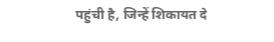पहुंची है, जिन्हें शिकायत दे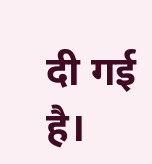दी गई है।